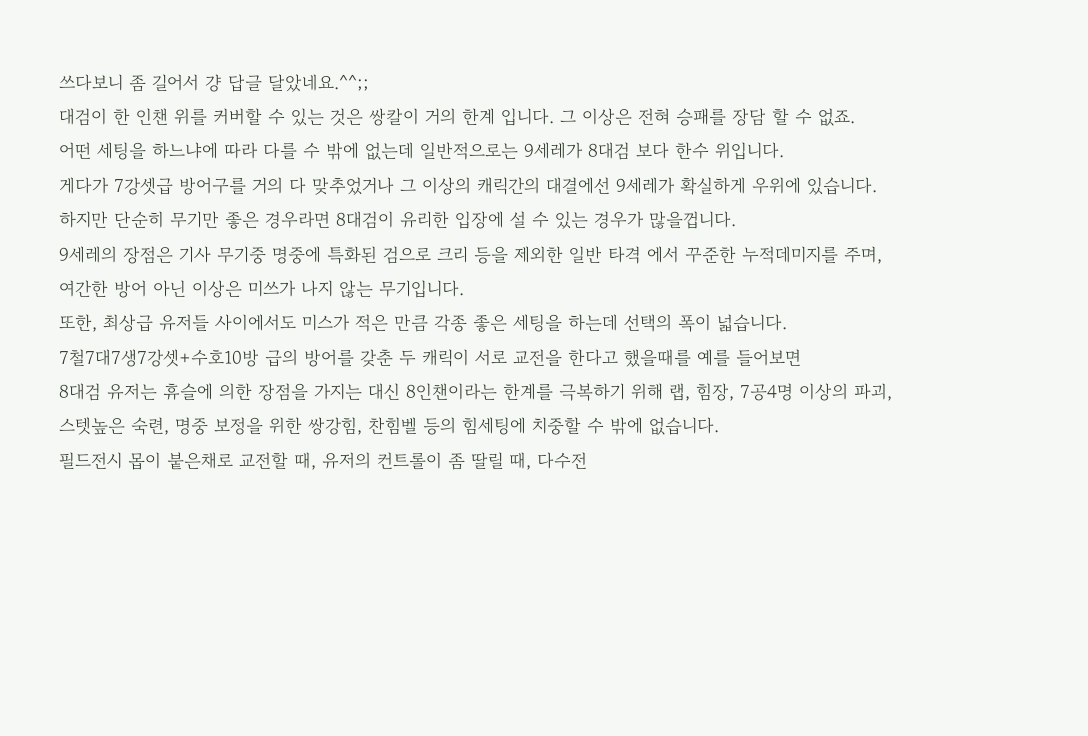쓰다보니 좀 길어서 걍 답글 달았네요.^^;;
대검이 한 인챈 위를 커버할 수 있는 것은 쌍칼이 거의 한계 입니다. 그 이상은 전혀 승패를 장담 할 수 없죠.
어떤 세팅을 하느냐에 따라 다를 수 밖에 없는데 일반적으로는 9세레가 8대검 보다 한수 위입니다.
게다가 7강셋급 방어구를 거의 다 맞추었거나 그 이상의 캐릭간의 대결에선 9세레가 확실하게 우위에 있습니다.
하지만 단순히 무기만 좋은 경우라면 8대검이 유리한 입장에 설 수 있는 경우가 많을껍니다.
9세레의 장점은 기사 무기중 명중에 특화된 검으로 크리 등을 제외한 일반 타격 에서 꾸준한 누적데미지를 주며,
여간한 방어 아닌 이상은 미쓰가 나지 않는 무기입니다.
또한, 최상급 유저들 사이에서도 미스가 적은 만큼 각종 좋은 세팅을 하는데 선택의 폭이 넓습니다.
7철7대7생7강셋+수호10방 급의 방어를 갖춘 두 캐릭이 서로 교전을 한다고 했을때를 예를 들어보면
8대검 유저는 휴슬에 의한 장점을 가지는 대신 8인챈이라는 한계를 극복하기 위해 랩, 힘장, 7공4명 이상의 파괴,
스텟높은 숙련, 명중 보정을 위한 쌍강힘, 찬힘벨 등의 힘세팅에 치중할 수 밖에 없습니다.
필드전시 몹이 붙은채로 교전할 때, 유저의 컨트롤이 좀 딸릴 때, 다수전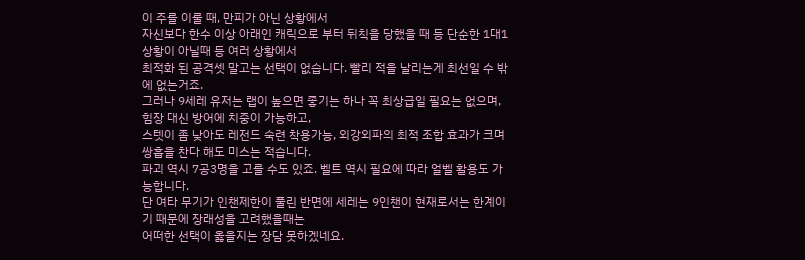이 주를 이룰 때, 만피가 아닌 상황에서
자신보다 한수 이상 아래인 캐릭으로 부터 뒤칙을 당했을 때 등 단순한 1대1 상황이 아닐때 등 여러 상황에서
최적화 된 공격셋 말고는 선택이 없습니다. 빨리 적을 날리는게 최선일 수 밖에 없는거죠.
그러나 9세레 유저는 랩이 높으면 좋기는 하나 꼭 최상급일 필요는 없으며, 힘장 대신 방어에 치중이 가능하고,
스텟이 좀 낮아도 레전드 숙련 착용가능, 외강외파의 최적 조합 효과가 크며 쌍흡을 찬다 해도 미스는 적습니다.
파괴 역시 7공3명을 고를 수도 있죠. 벨트 역시 필요에 따라 얼벨 활용도 가능합니다.
단 여타 무기가 인챈제한이 풀린 반면에 세레는 9인챈이 현재로서는 한계이기 때문에 장래성을 고려했을때는
어떠한 선택이 옳을지는 장담 못하겠네요.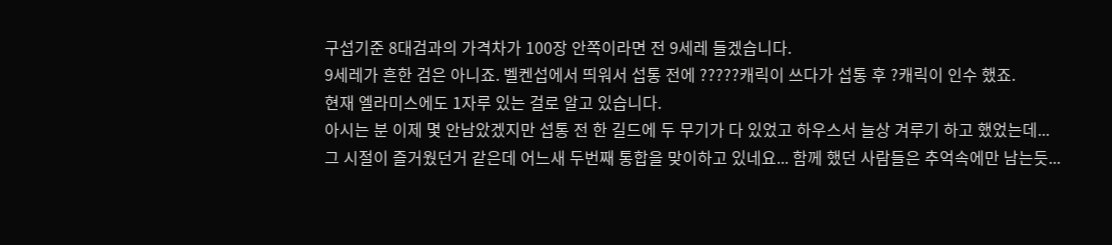구섭기준 8대검과의 가격차가 100장 안쪽이라면 전 9세레 들겠습니다.
9세레가 흔한 검은 아니죠. 벨켄섭에서 띄워서 섭통 전에 ?????캐릭이 쓰다가 섭통 후 ?캐릭이 인수 했죠.
현재 엘라미스에도 1자루 있는 걸로 알고 있습니다.
아시는 분 이제 몇 안남았겠지만 섭통 전 한 길드에 두 무기가 다 있었고 하우스서 늘상 겨루기 하고 했었는데...
그 시절이 즐거웠던거 같은데 어느새 두번째 통합을 맞이하고 있네요... 함께 했던 사람들은 추억속에만 남는듯...